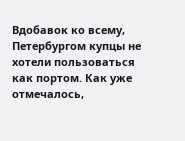Вдобавок ко всему, Петербургом купцы не хотели пользоваться как портом. Как уже отмечалось,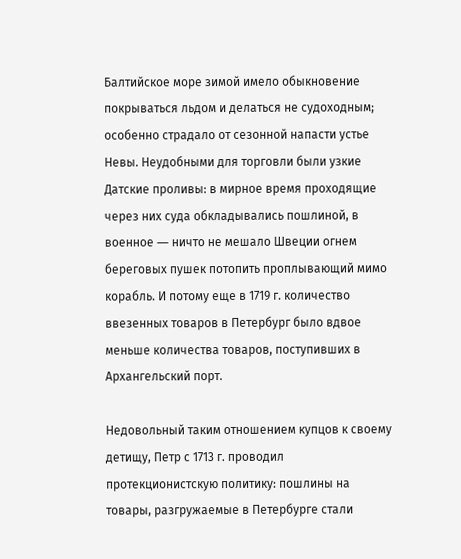Балтийское море зимой имело обыкновение покрываться льдом и делаться не судоходным; особенно страдало от сезонной напасти устье Невы. Неудобными для торговли были узкие Датские проливы: в мирное время проходящие через них суда обкладывались пошлиной, в военное ― ничто не мешало Швеции огнем береговых пушек потопить проплывающий мимо корабль. И потому еще в 1719 г. количество ввезенных товаров в Петербург было вдвое меньше количества товаров, поступивших в Архангельский порт.

Недовольный таким отношением купцов к своему детищу, Петр с 1713 г. проводил протекционистскую политику: пошлины на товары, разгружаемые в Петербурге стали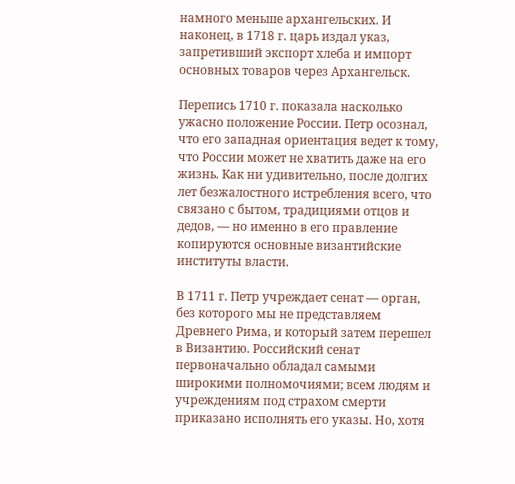намного меньше архангельских. И наконец, в 1718 г. царь издал указ, запретивший экспорт хлеба и импорт основных товаров через Архангельск.

Перепись 1710 г. показала насколько ужасно положение России. Петр осознал, что его западная ориентация ведет к тому, что России может не хватить даже на его жизнь. Как ни удивительно, после долгих лет безжалостного истребления всего, что связано с бытом, традициями отцов и дедов, ― но именно в его правление копируются основные византийские институты власти.

В 1711 г. Петр учреждает сенат ― орган, без которого мы не представляем Древнего Рима, и который затем перешел в Византию. Российский сенат первоначально обладал самыми широкими полномочиями; всем людям и учреждениям под страхом смерти приказано исполнять его указы. Но, хотя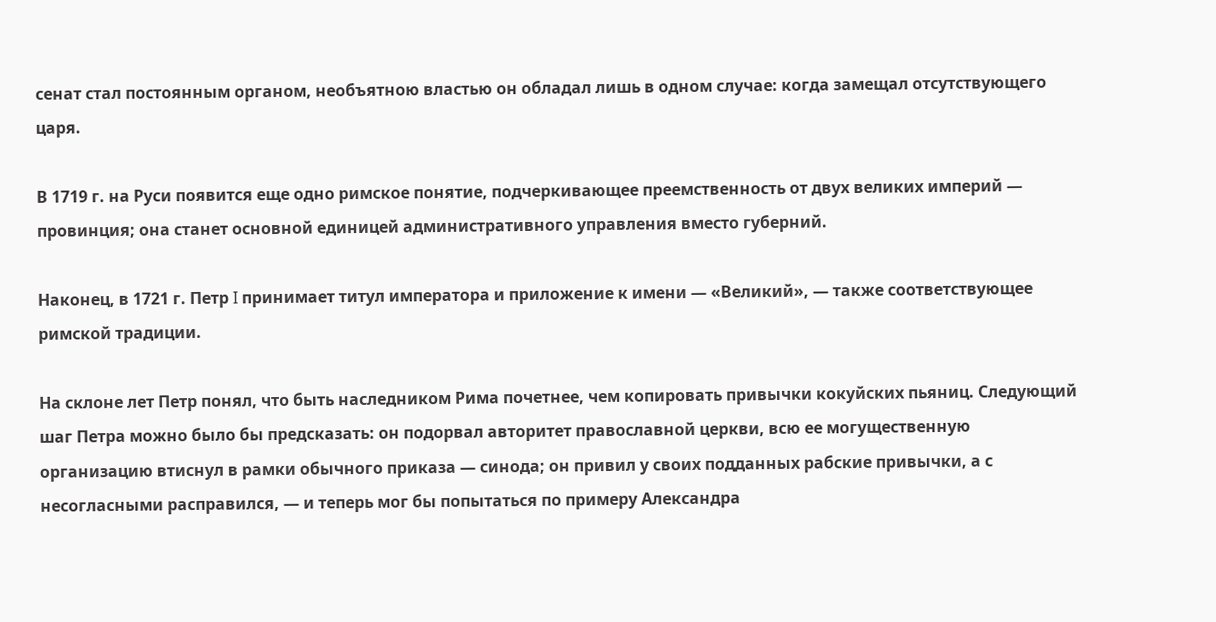сенат стал постоянным органом, необъятною властью он обладал лишь в одном случае: когда замещал отсутствующего царя.

В 1719 г. на Руси появится еще одно римское понятие, подчеркивающее преемственность от двух великих империй ― провинция; она станет основной единицей административного управления вместо губерний.

Наконец, в 1721 г. Петр I принимает титул императора и приложение к имени ― «Великий», ― также соответствующее римской традиции.

На склоне лет Петр понял, что быть наследником Рима почетнее, чем копировать привычки кокуйских пьяниц. Следующий шаг Петра можно было бы предсказать: он подорвал авторитет православной церкви, всю ее могущественную организацию втиснул в рамки обычного приказа ― синода; он привил у своих подданных рабские привычки, а с несогласными расправился, ― и теперь мог бы попытаться по примеру Александра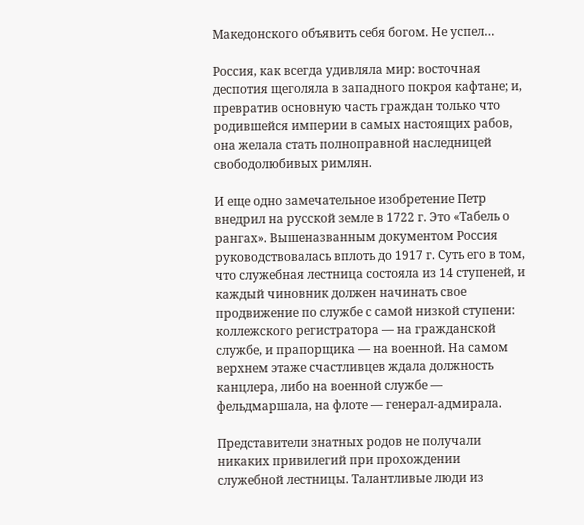Македонского объявить себя богом. Не успел…

Россия, как всегда удивляла мир: восточная деспотия щеголяла в западного покроя кафтане; и, превратив основную часть граждан только что родившейся империи в самых настоящих рабов, она желала стать полноправной наследницей свободолюбивых римлян.

И еще одно замечательное изобретение Петр внедрил на русской земле в 1722 г. Это «Табель о рангах». Вышеназванным документом Россия руководствовалась вплоть до 1917 г. Суть его в том, что служебная лестница состояла из 14 ступеней, и каждый чиновник должен начинать свое продвижение по службе с самой низкой ступени: коллежского регистратора ― на гражданской службе, и прапорщика ― на военной. На самом верхнем этаже счастливцев ждала должность канцлера, либо на военной службе ― фельдмаршала, на флоте ― генерал‑адмирала.

Представители знатных родов не получали никаких привилегий при прохождении служебной лестницы. Талантливые люди из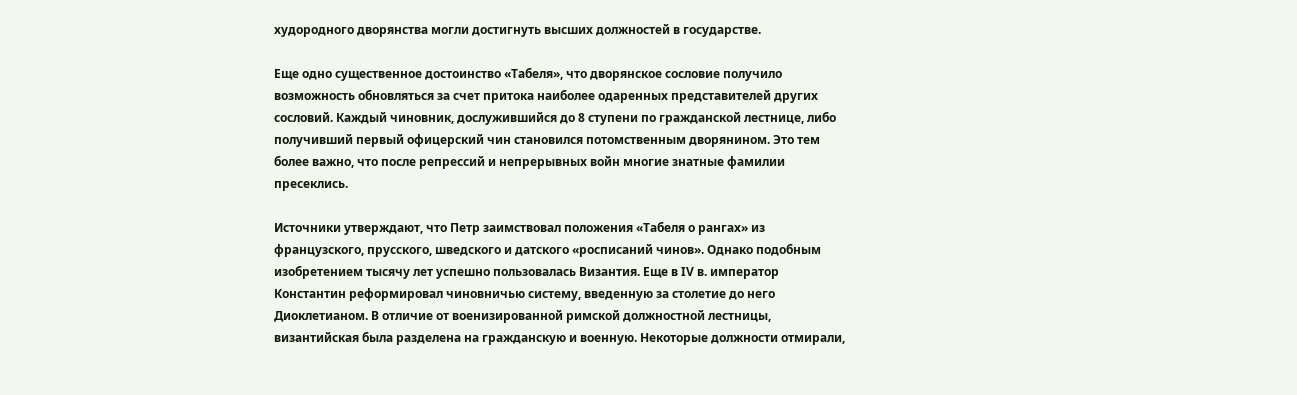худородного дворянства могли достигнуть высших должностей в государстве.

Еще одно существенное достоинство «Табеля», что дворянское сословие получило возможность обновляться за счет притока наиболее одаренных представителей других сословий. Каждый чиновник, дослужившийся до 8 ступени по гражданской лестнице, либо получивший первый офицерский чин становился потомственным дворянином. Это тем более важно, что после репрессий и непрерывных войн многие знатные фамилии пресеклись.

Источники утверждают, что Петр заимствовал положения «Табеля о рангах» из французского, прусского, шведского и датского «росписаний чинов». Однако подобным изобретением тысячу лет успешно пользовалась Византия. Еще в IV в. император Константин реформировал чиновничью систему, введенную за столетие до него Диоклетианом. В отличие от военизированной римской должностной лестницы, византийская была разделена на гражданскую и военную. Некоторые должности отмирали,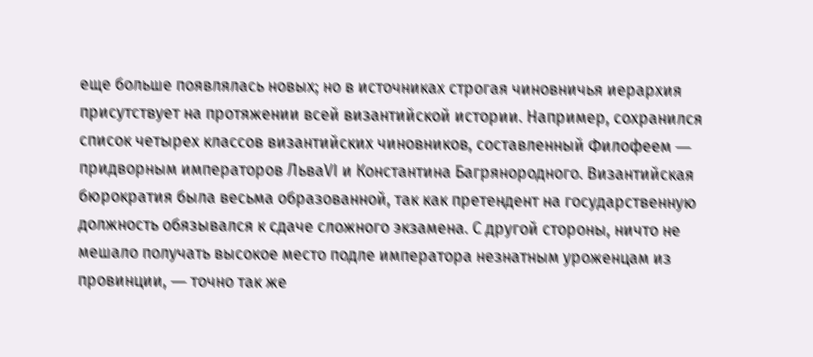еще больше появлялась новых; но в источниках строгая чиновничья иерархия присутствует на протяжении всей византийской истории. Например, сохранился список четырех классов византийских чиновников, составленный Филофеем ― придворным императоров ЛьваVI и Константина Багрянородного. Византийская бюрократия была весьма образованной, так как претендент на государственную должность обязывался к сдаче сложного экзамена. С другой стороны, ничто не мешало получать высокое место подле императора незнатным уроженцам из провинции, ― точно так же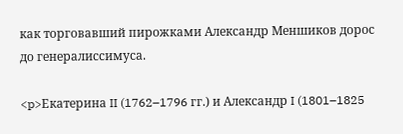как торговавший пирожками Александр Меншиков дорос до генералиссимуса.

<p>Екатерина II (1762–1796 гг.) и Александр I (1801–1825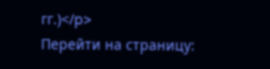гг.)</p>
Перейти на страницу: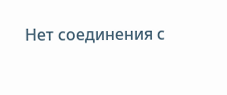Нет соединения с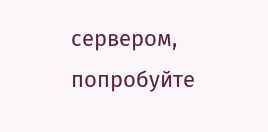сервером, попробуйте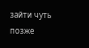зайти чуть позже